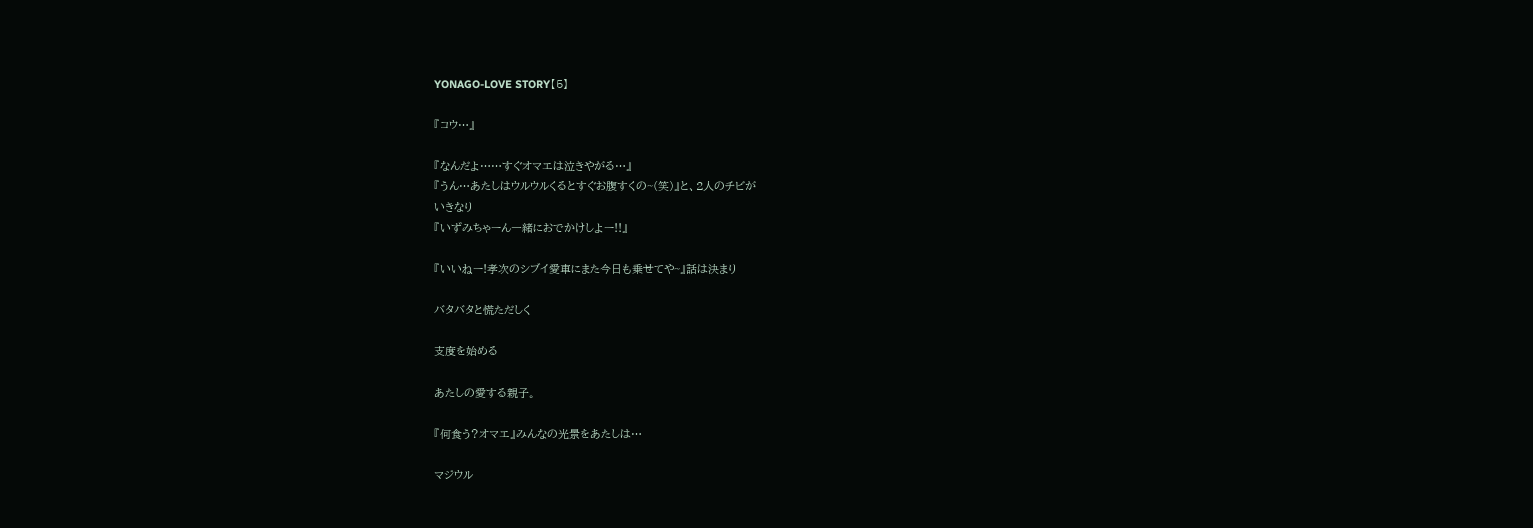YONAGO-LOVE STORY【5】

『コウ…』

『なんだよ……すぐオマエは泣きやがる…』
『うん…あたしはウルウルくるとすぐお腹すくの~(笑)』と、2人のチビが
いきなり
『いずみちゃーん一緒におでかけしよー!!』

『いいねー!孝次のシブイ愛車にまた今日も乗せてや~』話は決まり

バタバタと慌ただしく

支度を始める

あたしの愛する親子。

『何食う?オマエ』みんなの光景をあたしは…

マジウル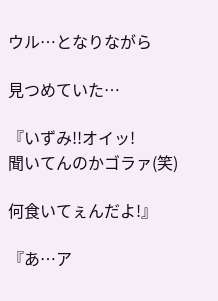ウル…となりながら

見つめていた…

『いずみ!!オイッ!
聞いてんのかゴラァ(笑)

何食いてぇんだよ!』

『あ…ア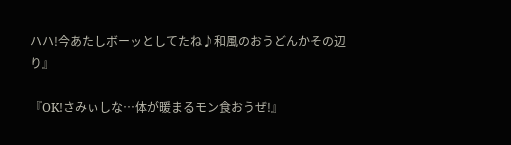ハハ!今あたしボーッとしてたね♪和風のおうどんかその辺り』

『OK!さみぃしな…体が暖まるモン食おうぜ!』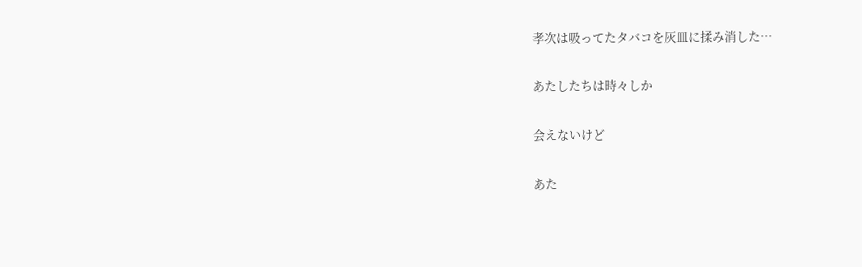孝次は吸ってたタバコを灰皿に揉み消した…

あたしたちは時々しか

会えないけど

あた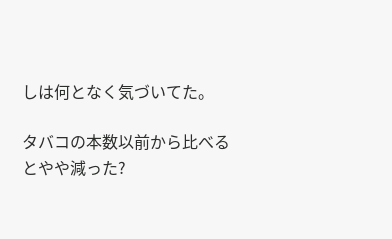しは何となく気づいてた。

タバコの本数以前から比べるとやや減った?